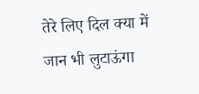तेरे लिए दिल क्या में जान भी लुटाऊंगा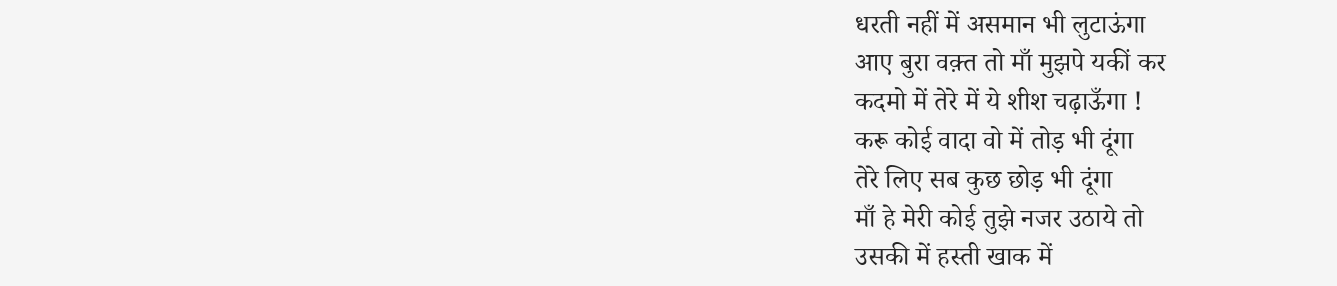धरती नहीं में असमान भी लुटाऊंगा
आए बुरा वक़्त तो माँ मुझपे यकीं कर
कदमो में तेरे में ये शीश चढ़ाऊँगा !
करू कोई वादा वो में तोड़ भी दूंगा
तेरे लिए सब कुछ छोड़ भी दूंगा
माँ हे मेरी कोई तुझे नजर उठाये तो
उसकी में हस्ती खाक में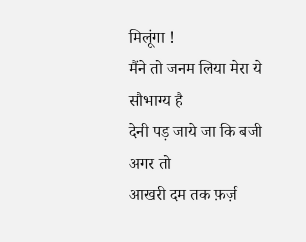मिलूंगा !
मैंने तो जनम लिया मेरा ये सौभाग्य है
देनी पड़ जाये जा कि बजी अगर तो
आखरी दम तक फ़र्ज़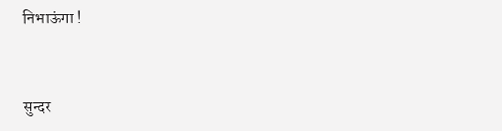निभाऊंगा !


सुन्दर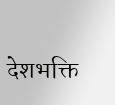देशभक्ति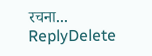रचना...
ReplyDelete